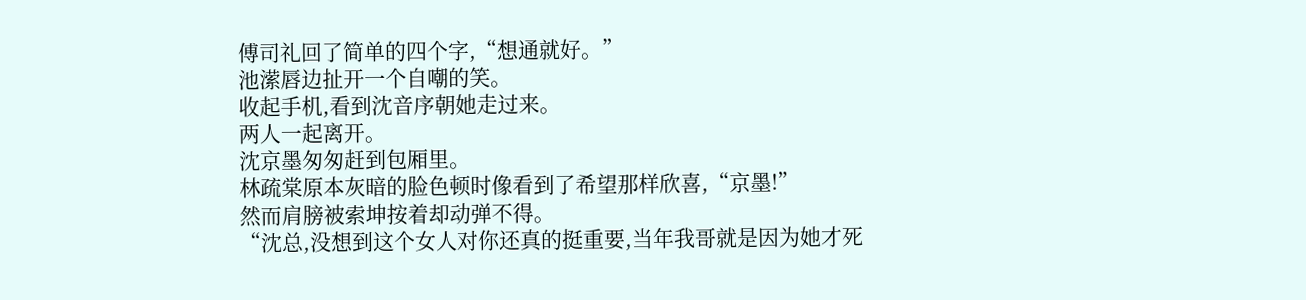傅司礼回了简单的四个字,“想通就好。”
池潆唇边扯开一个自嘲的笑。
收起手机,看到沈音序朝她走过来。
两人一起离开。
沈京墨匆匆赶到包厢里。
林疏棠原本灰暗的脸色顿时像看到了希望那样欣喜,“京墨!”
然而肩膀被索坤按着却动弹不得。
“沈总,没想到这个女人对你还真的挺重要,当年我哥就是因为她才死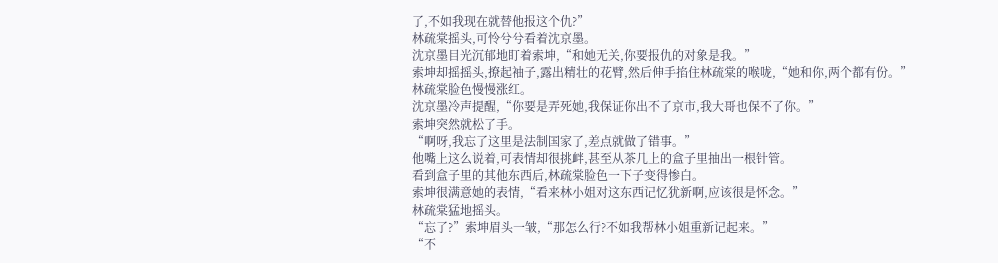了,不如我现在就替他报这个仇?”
林疏棠摇头,可怜兮兮看着沈京墨。
沈京墨目光沉郁地盯着索坤,“和她无关,你要报仇的对象是我。”
索坤却摇摇头,撩起袖子,露出精壮的花臂,然后伸手掐住林疏棠的喉咙,“她和你,两个都有份。”
林疏棠脸色慢慢涨红。
沈京墨冷声提醒,“你要是弄死她,我保证你出不了京市,我大哥也保不了你。”
索坤突然就松了手。
“啊呀,我忘了这里是法制国家了,差点就做了错事。”
他嘴上这么说着,可表情却很挑衅,甚至从茶几上的盒子里抽出一根针管。
看到盒子里的其他东西后,林疏棠脸色一下子变得惨白。
索坤很满意她的表情,“看来林小姐对这东西记忆犹新啊,应该很是怀念。”
林疏棠猛地摇头。
“忘了?”索坤眉头一皱,“那怎么行?不如我帮林小姐重新记起来。”
“不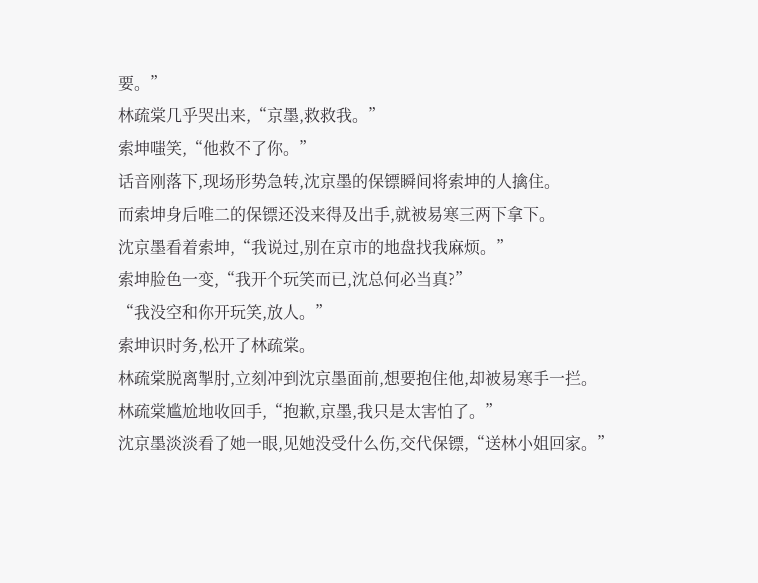要。”
林疏棠几乎哭出来,“京墨,救救我。”
索坤嗤笑,“他救不了你。”
话音刚落下,现场形势急转,沈京墨的保镖瞬间将索坤的人擒住。
而索坤身后唯二的保镖还没来得及出手,就被易寒三两下拿下。
沈京墨看着索坤,“我说过,别在京市的地盘找我麻烦。”
索坤脸色一变,“我开个玩笑而已,沈总何必当真?”
“我没空和你开玩笑,放人。”
索坤识时务,松开了林疏棠。
林疏棠脱离掣肘,立刻冲到沈京墨面前,想要抱住他,却被易寒手一拦。
林疏棠尴尬地收回手,“抱歉,京墨,我只是太害怕了。”
沈京墨淡淡看了她一眼,见她没受什么伤,交代保镖,“送林小姐回家。”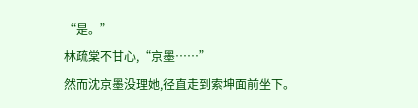“是。”
林疏棠不甘心,“京墨……”
然而沈京墨没理她,径直走到索坤面前坐下。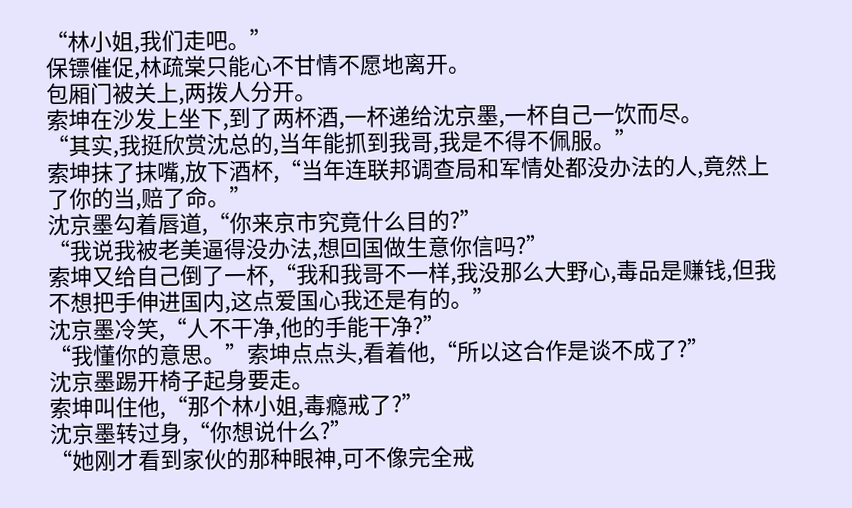“林小姐,我们走吧。”
保镖催促,林疏棠只能心不甘情不愿地离开。
包厢门被关上,两拨人分开。
索坤在沙发上坐下,到了两杯酒,一杯递给沈京墨,一杯自己一饮而尽。
“其实,我挺欣赏沈总的,当年能抓到我哥,我是不得不佩服。”
索坤抹了抹嘴,放下酒杯,“当年连联邦调查局和军情处都没办法的人,竟然上了你的当,赔了命。”
沈京墨勾着唇道,“你来京市究竟什么目的?”
“我说我被老美逼得没办法,想回国做生意你信吗?”
索坤又给自己倒了一杯,“我和我哥不一样,我没那么大野心,毒品是赚钱,但我不想把手伸进国内,这点爱国心我还是有的。”
沈京墨冷笑,“人不干净,他的手能干净?”
“我懂你的意思。”索坤点点头,看着他,“所以这合作是谈不成了?”
沈京墨踢开椅子起身要走。
索坤叫住他,“那个林小姐,毒瘾戒了?”
沈京墨转过身,“你想说什么?”
“她刚才看到家伙的那种眼神,可不像完全戒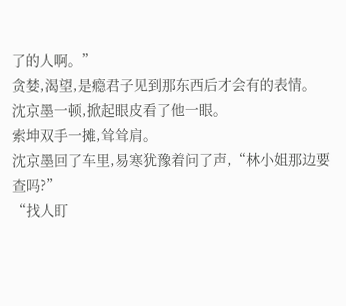了的人啊。”
贪婪,渴望,是瘾君子见到那东西后才会有的表情。
沈京墨一顿,掀起眼皮看了他一眼。
索坤双手一摊,耸耸肩。
沈京墨回了车里,易寒犹豫着问了声,“林小姐那边要查吗?”
“找人盯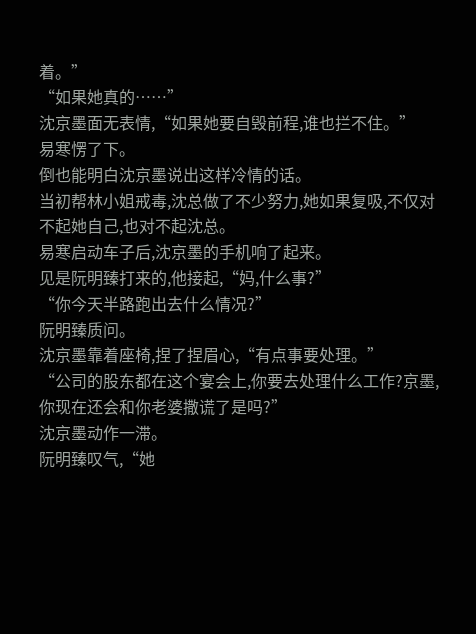着。”
“如果她真的……”
沈京墨面无表情,“如果她要自毁前程,谁也拦不住。”
易寒愣了下。
倒也能明白沈京墨说出这样冷情的话。
当初帮林小姐戒毒,沈总做了不少努力,她如果复吸,不仅对不起她自己,也对不起沈总。
易寒启动车子后,沈京墨的手机响了起来。
见是阮明臻打来的,他接起,“妈,什么事?”
“你今天半路跑出去什么情况?”
阮明臻质问。
沈京墨靠着座椅,捏了捏眉心,“有点事要处理。”
“公司的股东都在这个宴会上,你要去处理什么工作?京墨,你现在还会和你老婆撒谎了是吗?”
沈京墨动作一滞。
阮明臻叹气,“她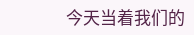今天当着我们的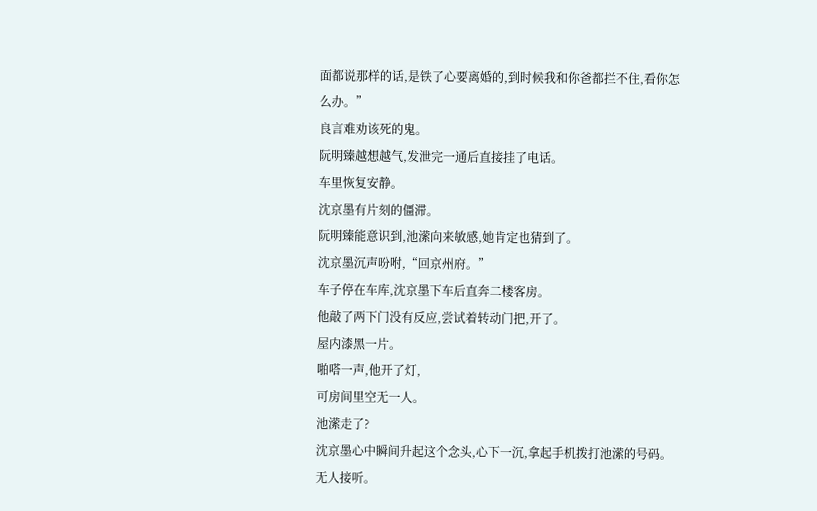面都说那样的话,是铁了心要离婚的,到时候我和你爸都拦不住,看你怎么办。”
良言难劝该死的鬼。
阮明臻越想越气,发泄完一通后直接挂了电话。
车里恢复安静。
沈京墨有片刻的僵滞。
阮明臻能意识到,池潆向来敏感,她肯定也猜到了。
沈京墨沉声吩咐,“回京州府。”
车子停在车库,沈京墨下车后直奔二楼客房。
他敲了两下门没有反应,尝试着转动门把,开了。
屋内漆黑一片。
啪嗒一声,他开了灯,
可房间里空无一人。
池潆走了?
沈京墨心中瞬间升起这个念头,心下一沉,拿起手机拨打池潆的号码。
无人接听。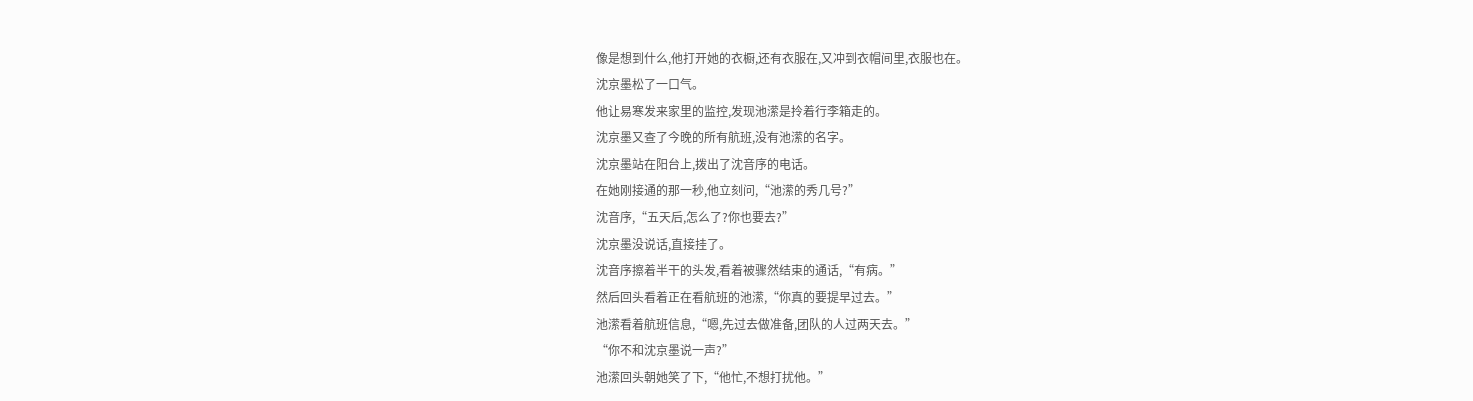像是想到什么,他打开她的衣橱,还有衣服在,又冲到衣帽间里,衣服也在。
沈京墨松了一口气。
他让易寒发来家里的监控,发现池潆是拎着行李箱走的。
沈京墨又查了今晚的所有航班,没有池潆的名字。
沈京墨站在阳台上,拨出了沈音序的电话。
在她刚接通的那一秒,他立刻问,“池潆的秀几号?”
沈音序,“五天后,怎么了?你也要去?”
沈京墨没说话,直接挂了。
沈音序擦着半干的头发,看着被骤然结束的通话,“有病。”
然后回头看着正在看航班的池潆,“你真的要提早过去。”
池潆看着航班信息,“嗯,先过去做准备,团队的人过两天去。”
“你不和沈京墨说一声?”
池潆回头朝她笑了下,“他忙,不想打扰他。”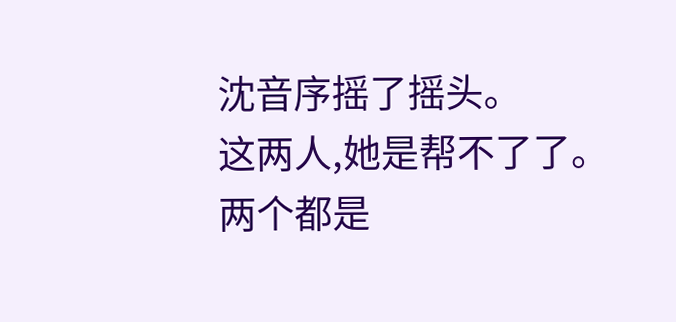沈音序摇了摇头。
这两人,她是帮不了了。
两个都是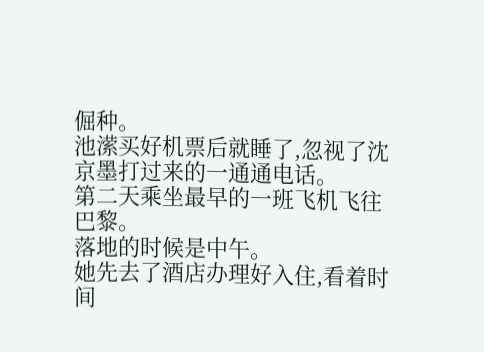倔种。
池潆买好机票后就睡了,忽视了沈京墨打过来的一通通电话。
第二天乘坐最早的一班飞机飞往巴黎。
落地的时候是中午。
她先去了酒店办理好入住,看着时间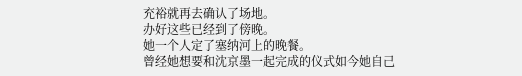充裕就再去确认了场地。
办好这些已经到了傍晚。
她一个人定了塞纳河上的晚餐。
曾经她想要和沈京墨一起完成的仪式如今她自己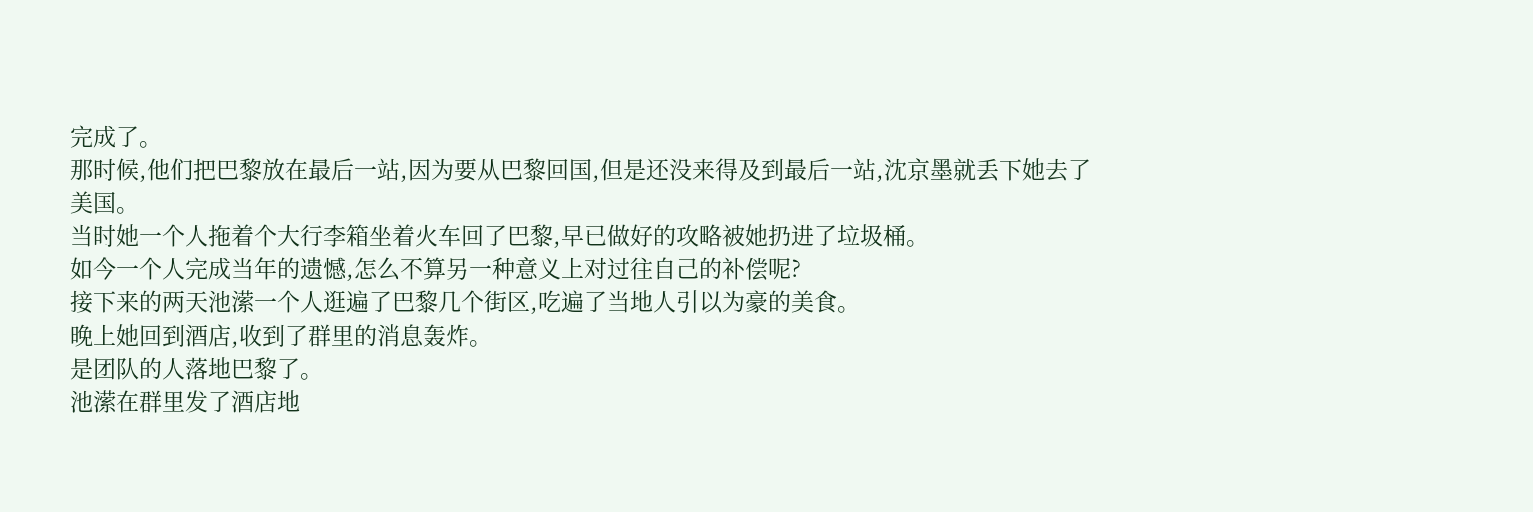完成了。
那时候,他们把巴黎放在最后一站,因为要从巴黎回国,但是还没来得及到最后一站,沈京墨就丢下她去了美国。
当时她一个人拖着个大行李箱坐着火车回了巴黎,早已做好的攻略被她扔进了垃圾桶。
如今一个人完成当年的遗憾,怎么不算另一种意义上对过往自己的补偿呢?
接下来的两天池潆一个人逛遍了巴黎几个街区,吃遍了当地人引以为豪的美食。
晚上她回到酒店,收到了群里的消息轰炸。
是团队的人落地巴黎了。
池潆在群里发了酒店地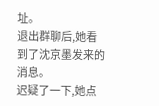址。
退出群聊后,她看到了沈京墨发来的消息。
迟疑了一下,她点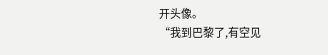开头像。
“我到巴黎了,有空见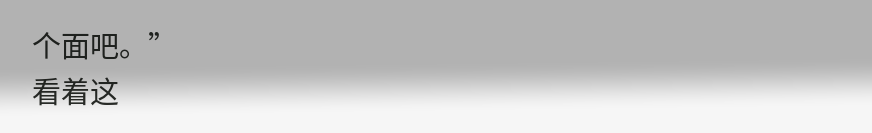个面吧。”
看着这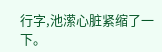行字,池潆心脏紧缩了一下。